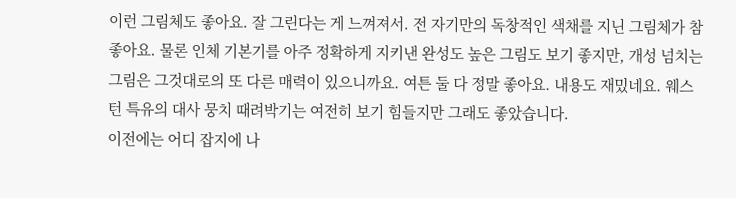이런 그림체도 좋아요. 잘 그린다는 게 느껴져서. 전 자기만의 독창적인 색채를 지닌 그림체가 참 좋아요. 물론 인체 기본기를 아주 정확하게 지키낸 완성도 높은 그림도 보기 좋지만, 개성 넘치는 그림은 그것대로의 또 다른 매력이 있으니까요. 여튼 둘 다 정말 좋아요. 내용도 재밌네요. 웨스턴 특유의 대사 뭉치 때려박기는 여전히 보기 힘들지만 그래도 좋았습니다.
이전에는 어디 잡지에 나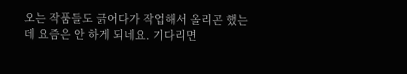오는 작품들도 긁어다가 작업해서 올리곤 했는데 요즘은 안 하게 되네요. 기다리면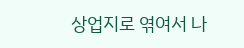상업지로 엮여서 나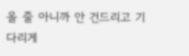올 줄 아니까 안 건드리고 기다리게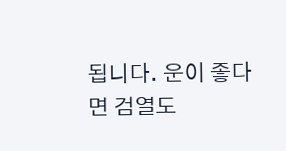됩니다. 운이 좋다면 검열도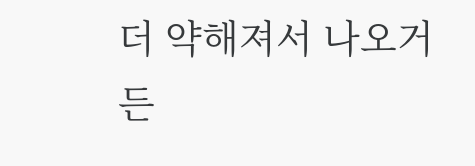더 약해져서 나오거든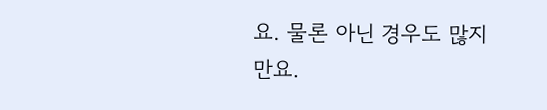요. 물론 아닌 경우도 많지만요.